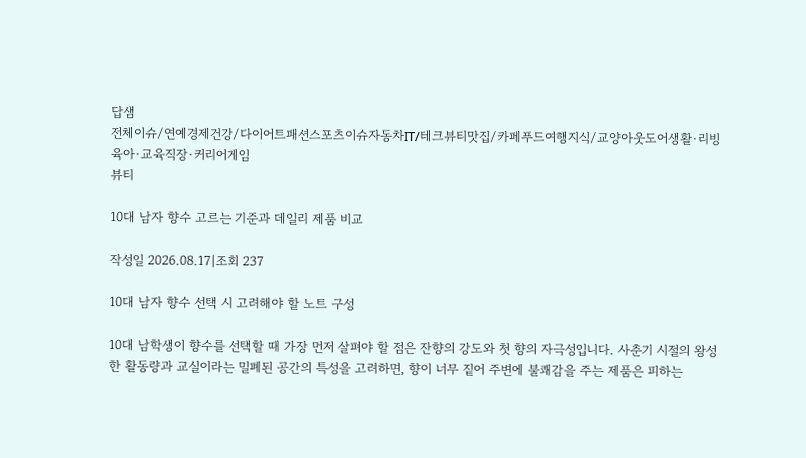답샘
전체이슈/연예경제건강/다이어트패션스포츠이슈자동차IT/테크뷰티맛집/카페푸드여행지식/교양아웃도어생활·리빙육아·교육직장·커리어게임
뷰티

10대 남자 향수 고르는 기준과 데일리 제품 비교

작성일 2026.08.17|조회 237

10대 남자 향수 선택 시 고려해야 할 노트 구성

10대 남학생이 향수를 선택할 때 가장 먼저 살펴야 할 점은 잔향의 강도와 첫 향의 자극성입니다. 사춘기 시절의 왕성한 활동량과 교실이라는 밀폐된 공간의 특성을 고려하면, 향이 너무 짙어 주변에 불쾌감을 주는 제품은 피하는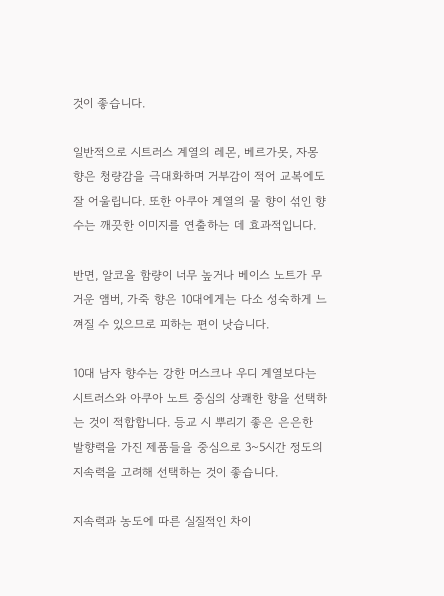것이 좋습니다.

일반적으로 시트러스 계열의 레몬, 베르가못, 자몽 향은 청량감을 극대화하며 거부감이 적어 교복에도 잘 어울립니다. 또한 아쿠아 계열의 물 향이 섞인 향수는 깨끗한 이미지를 연출하는 데 효과적입니다.

반면, 알코올 함량이 너무 높거나 베이스 노트가 무거운 앰버, 가죽 향은 10대에게는 다소 성숙하게 느껴질 수 있으므로 피하는 편이 낫습니다.

10대 남자 향수는 강한 머스크나 우디 계열보다는 시트러스와 아쿠아 노트 중심의 상쾌한 향을 선택하는 것이 적합합니다. 등교 시 뿌리기 좋은 은은한 발향력을 가진 제품들을 중심으로 3~5시간 정도의 지속력을 고려해 선택하는 것이 좋습니다.

지속력과 농도에 따른 실질적인 차이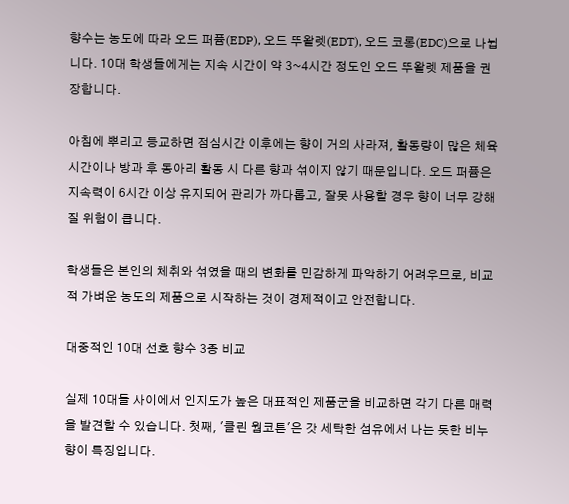향수는 농도에 따라 오드 퍼퓸(EDP), 오드 뚜왈렛(EDT), 오드 코롱(EDC)으로 나뉩니다. 10대 학생들에게는 지속 시간이 약 3~4시간 정도인 오드 뚜왈렛 제품을 권장합니다.

아침에 뿌리고 등교하면 점심시간 이후에는 향이 거의 사라져, 활동량이 많은 체육 시간이나 방과 후 동아리 활동 시 다른 향과 섞이지 않기 때문입니다. 오드 퍼퓸은 지속력이 6시간 이상 유지되어 관리가 까다롭고, 잘못 사용할 경우 향이 너무 강해질 위험이 큽니다.

학생들은 본인의 체취와 섞였을 때의 변화를 민감하게 파악하기 어려우므로, 비교적 가벼운 농도의 제품으로 시작하는 것이 경제적이고 안전합니다.

대중적인 10대 선호 향수 3종 비교

실제 10대들 사이에서 인지도가 높은 대표적인 제품군을 비교하면 각기 다른 매력을 발견할 수 있습니다. 첫째, '클린 웜코튼'은 갓 세탁한 섬유에서 나는 듯한 비누 향이 특징입니다.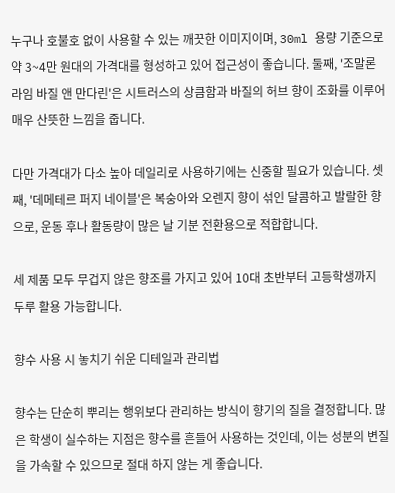누구나 호불호 없이 사용할 수 있는 깨끗한 이미지이며, 30ml 용량 기준으로 약 3~4만 원대의 가격대를 형성하고 있어 접근성이 좋습니다. 둘째, '조말론 라임 바질 앤 만다린'은 시트러스의 상큼함과 바질의 허브 향이 조화를 이루어 매우 산뜻한 느낌을 줍니다.

다만 가격대가 다소 높아 데일리로 사용하기에는 신중할 필요가 있습니다. 셋째, '데메테르 퍼지 네이블'은 복숭아와 오렌지 향이 섞인 달콤하고 발랄한 향으로, 운동 후나 활동량이 많은 날 기분 전환용으로 적합합니다.

세 제품 모두 무겁지 않은 향조를 가지고 있어 10대 초반부터 고등학생까지 두루 활용 가능합니다.

향수 사용 시 놓치기 쉬운 디테일과 관리법

향수는 단순히 뿌리는 행위보다 관리하는 방식이 향기의 질을 결정합니다. 많은 학생이 실수하는 지점은 향수를 흔들어 사용하는 것인데, 이는 성분의 변질을 가속할 수 있으므로 절대 하지 않는 게 좋습니다.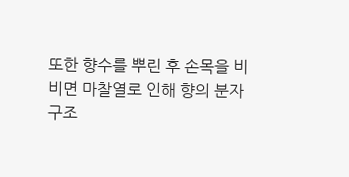또한 향수를 뿌린 후 손목을 비비면 마찰열로 인해 향의 분자 구조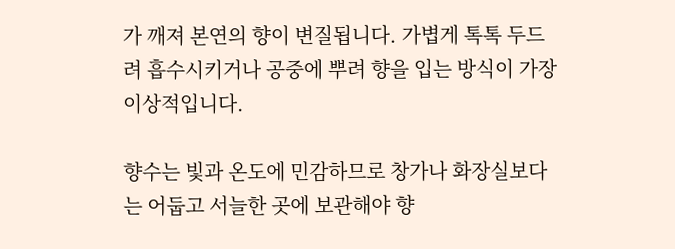가 깨져 본연의 향이 변질됩니다. 가볍게 톡톡 두드려 흡수시키거나 공중에 뿌려 향을 입는 방식이 가장 이상적입니다.

향수는 빛과 온도에 민감하므로 창가나 화장실보다는 어둡고 서늘한 곳에 보관해야 향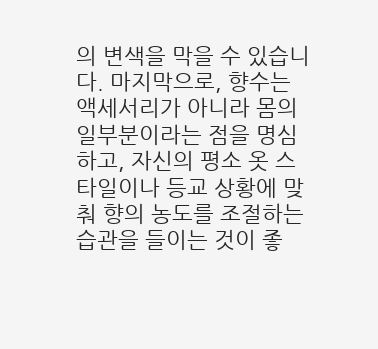의 변색을 막을 수 있습니다. 마지막으로, 향수는 액세서리가 아니라 몸의 일부분이라는 점을 명심하고, 자신의 평소 옷 스타일이나 등교 상황에 맞춰 향의 농도를 조절하는 습관을 들이는 것이 좋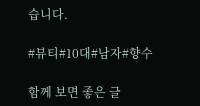습니다.

#뷰티#10대#남자#향수

함께 보면 좋은 글